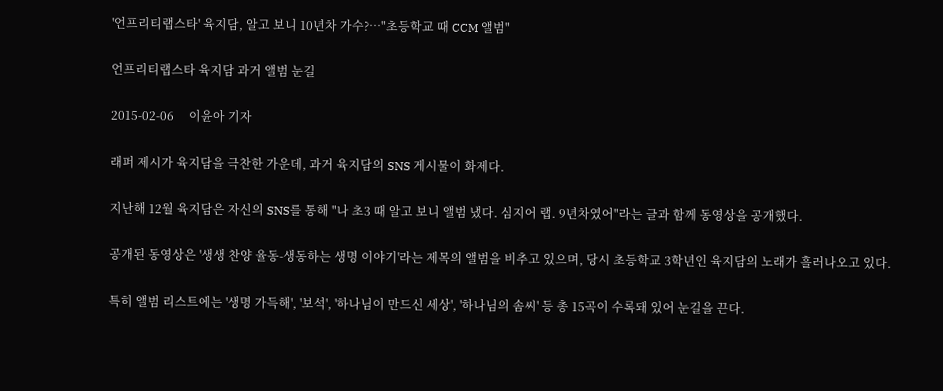'언프리티랩스타' 육지담, 알고 보니 10년차 가수?…"초등학교 때 CCM 앨범"

언프리티랩스타 육지담 과거 앨범 눈길

2015-02-06     이윤아 기자

래퍼 제시가 육지담을 극찬한 가운데, 과거 육지담의 SNS 게시물이 화제다.

지난해 12월 육지담은 자신의 SNS를 통해 "나 초3 때 알고 보니 앨범 냈다. 심지어 랩. 9년차였어"라는 글과 함께 동영상을 공개했다.

공개된 동영상은 '생생 찬양 율동-생동하는 생명 이야기'라는 제목의 앨범을 비추고 있으며, 당시 초등학교 3학년인 육지담의 노래가 흘러나오고 있다.

특히 앨범 리스트에는 '생명 가득해', '보석', '하나님이 만드신 세상', '하나님의 솜씨' 등 총 15곡이 수록돼 있어 눈길을 끈다.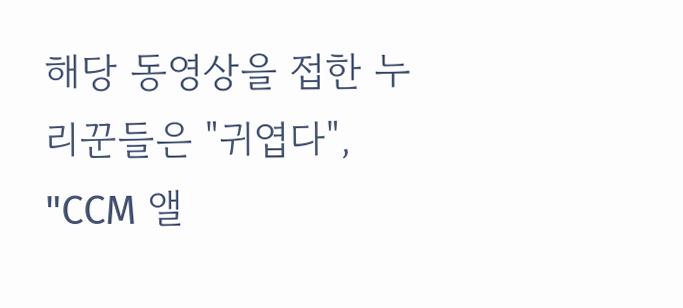해당 동영상을 접한 누리꾼들은 "귀엽다", "CCM 앨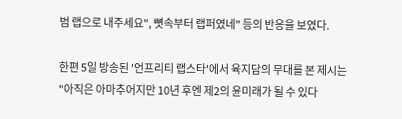범 랩으로 내주세요", 뼛속부터 랩퍼였네" 등의 반응을 보였다.

한편 5일 방송된 '언프리티 랩스타'에서 육지담의 무대를 본 제시는 "아직은 아마추어지만 10년 후엔 제2의 윤미래가 될 수 있다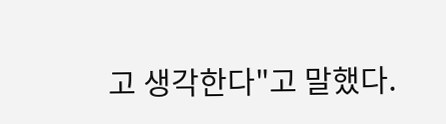고 생각한다"고 말했다.